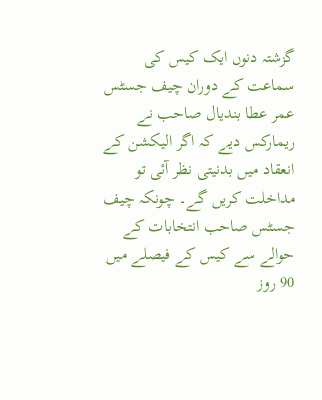گزشتہ دنوں ایک کیس کی سماعت کے دوران چیف جسٹس عمر عطا بندیال صاحب نے ریمارکس دیے کہ اگر الیکشن کے انعقاد میں بدنیتی نظر آئی تو مداخلت کریں گے۔ چونکہ چیف جسٹس صاحب انتخابات کے حوالے سے کیس کے فیصلے میں 90 روز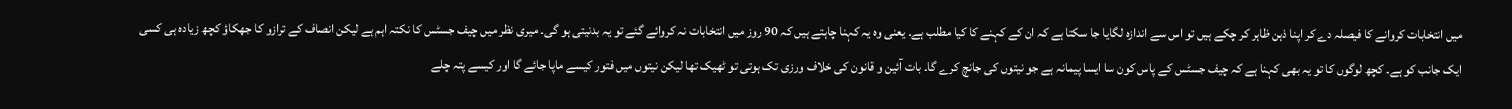میں انتخابات کروانے کا فیصلہ دے کر اپنا ذہن ظاہر کر چکے ہیں تو اس سے اندازہ لگایا جا سکتا ہے کہ ان کے کہنے کا کیا مطلب ہے۔ یعنی وہ یہ کہنا چاہتے ہیں کہ 90 روز میں انتخابات نہ کروائے گئے تو یہ بدنیتی ہو گی۔ میری نظر میں چیف جسٹس کا نکتہ اہم ہے لیکن انصاف کے ترازو کا جھکاؤ کچھ زیادہ ہی کسی ایک جانب کو ہے۔ کچھ لوگوں کا تو یہ بھی کہنا ہے کہ چیف جسٹس کے پاس کون سا ایسا پیمانہ ہے جو نیتوں کی جانچ کرے گا۔ بات آئین و قانون کی خلاف ورزی تک ہوتی تو ٹھیک تھا لیکن نیتوں میں فتور کیسے ماپا جائے گا اور کیسے پتہ چلے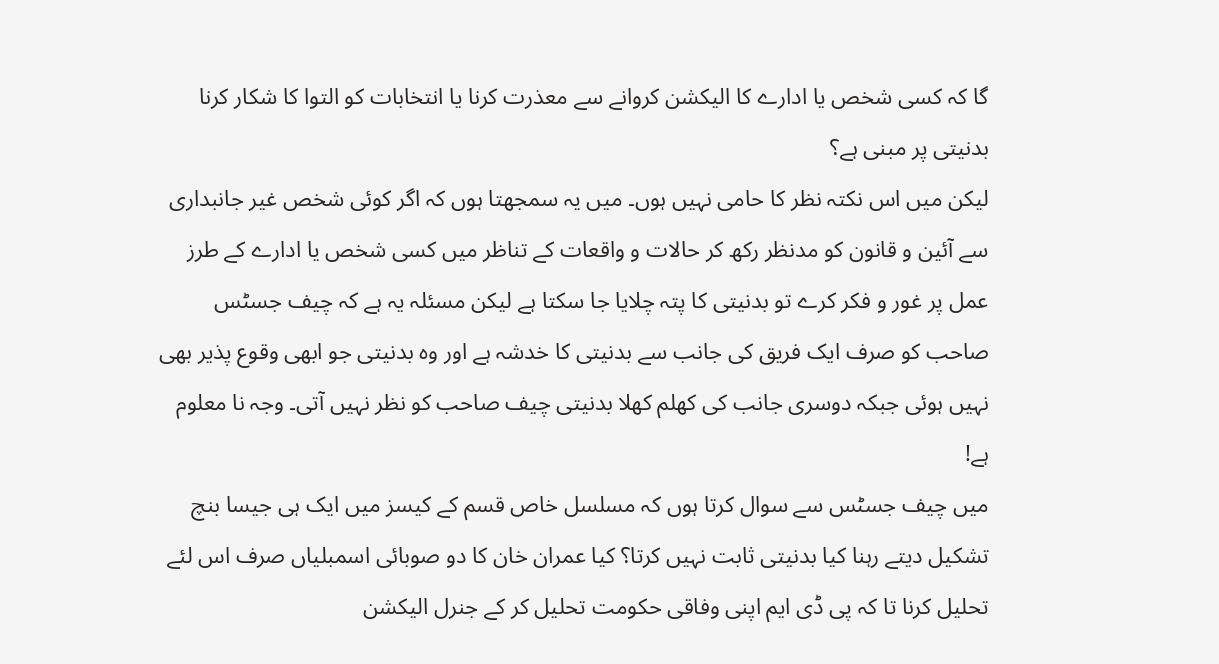گا کہ کسی شخص یا ادارے کا الیکشن کروانے سے معذرت کرنا یا انتخابات کو التوا کا شکار کرنا بدنیتی پر مبنی ہے؟
لیکن میں اس نکتہ نظر کا حامی نہیں ہوں۔ میں یہ سمجھتا ہوں کہ اگر کوئی شخص غیر جانبداری سے آئین و قانون کو مدنظر رکھ کر حالات و واقعات کے تناظر میں کسی شخص یا ادارے کے طرز عمل پر غور و فکر کرے تو بدنیتی کا پتہ چلایا جا سکتا ہے لیکن مسئلہ یہ ہے کہ چیف جسٹس صاحب کو صرف ایک فریق کی جانب سے بدنیتی کا خدشہ ہے اور وہ بدنیتی جو ابھی وقوع پذیر بھی نہیں ہوئی جبکہ دوسری جانب کی کھلم کھلا بدنیتی چیف صاحب کو نظر نہیں آتی۔ وجہ نا معلوم ہے!
میں چیف جسٹس سے سوال کرتا ہوں کہ مسلسل خاص قسم کے کیسز میں ایک ہی جیسا بنچ تشکیل دیتے رہنا کیا بدنیتی ثابت نہیں کرتا؟ کیا عمران خان کا دو صوبائی اسمبلیاں صرف اس لئے تحلیل کرنا تا کہ پی ڈی ایم اپنی وفاقی حکومت تحلیل کر کے جنرل الیکشن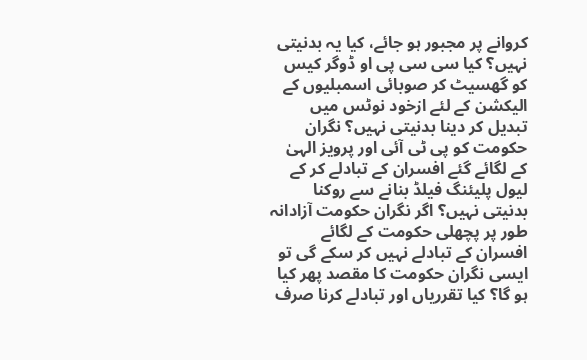کروانے پر مجبور ہو جائے، کیا یہ بدنیتی نہیں؟ کیا سی سی پی او ڈوگر کیس کو گھسیٹ کر صوبائی اسمبلیوں کے الیکشن کے لئے ازخود نوٹس میں تبدیل کر دینا بدنیتی نہیں؟ نگران حکومت کو پی ٹی آئی اور پرویز الہیٰ کے لگائے گئے افسران کے تبادلے کر کے لیول پلیئنگ فیلڈ بنانے سے روکنا بدنیتی نہیں؟ اگر نگران حکومت آزادانہ طور پر پچھلی حکومت کے لگائے افسران کے تبادلے نہیں کر سکے گی تو ایسی نگران حکومت کا مقصد پھر کیا ہو گا؟ کیا تقرریاں اور تبادلے کرنا صرف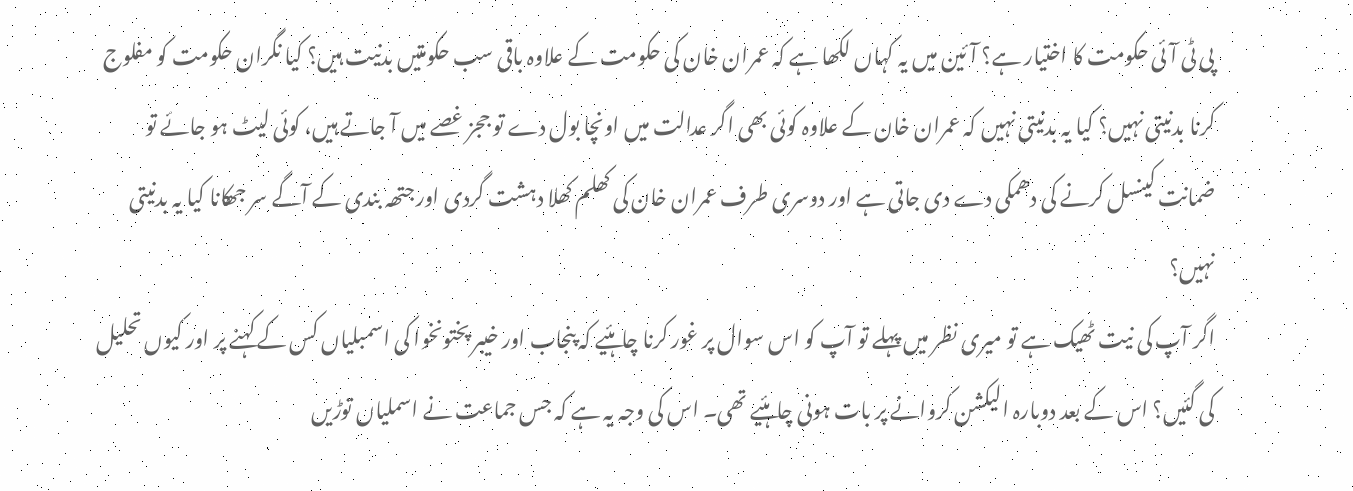پی ٹی آئی حکومت کا اختیار ہے؟ آئین میں یہ کہاں لکھا ہے کہ عمران خان کی حکومت کے علاوہ باقی سب حکومتیں بدنیت ہیں؟ کیا نگران حکومت کو مفلوج کرنا بدنیتی نہیں؟ کیا یہ بدنیتی نہیں کہ عمران خان کے علاوہ کوئی بھی اگر عدالت میں اونچا بول دے تو ججز غصے میں آ جاتے ہیں، کوئی لیٹ ہو جائے تو ضمانت کینسل کرنے کی دھمکی دے دی جاتی ہے اور دوسری طرف عمران خان کی کھلم کھلا دہشت گردی اور جتھہ بندی کے آگے سر جھکانا کیا یہ بدنیتی نہیں؟
اگر آپ کی نیت ٹھیک ہے تو میری نظر میں پہلے تو آپ کو اس سوال پر غور کرنا چاہئیے کہ پنجاب اور خیبر پختونخوا کی اسمبلیاں کس کے کہنے پر اور کیوں تحلیل کی گئیں؟ اس کے بعد دوبارہ الیکشن کروانے پر بات ہونی چاہئیے تھی۔ اس کی وجہ یہ ہے کہ جس جماعت نے اسملیاں توڑیں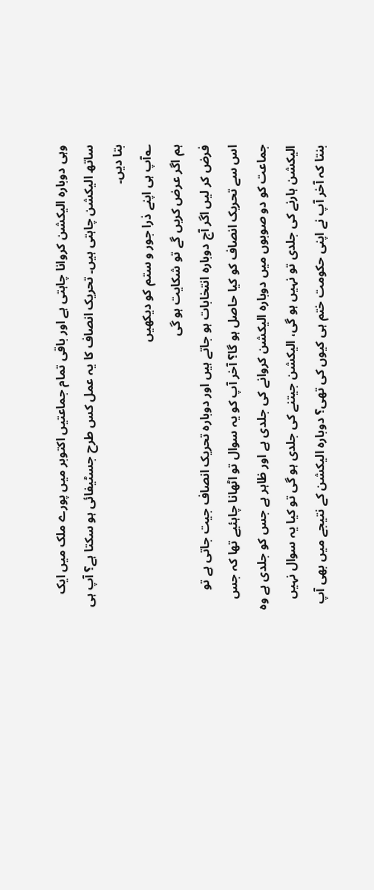وہی دوبارہ الیکشن کروانا چاہتی ہے اور باقی تمام جماعتیں اکتوبر میں پورے ملک میں ایک ساتھ الیکشن چاہتی ہیں۔ تحریک انصاف کا یہ عمل کس طرح جسٹیفائی ہو سکتا ہے؟ آپ ہی بتا دیں۔
؎آپ ہی اپنے ذرا جور و ستم کو دیکھیں
ہم اگر عرض کریں گے تو شکایت ہو گی
فرض کر لیں اگر آج دوبارہ انتخابات ہو جاتے ہیں اور دوبارہ تحریک انصاف جیت جاتی ہے تو اس سے تحریک انصاف کو کیا حاصل ہو گا؟ آخر آپ کو یہ سوال تو اٹھانا چاہئیے تھا کہ جس جماعت کو دو صوبوں میں دوبارہ الیکشن کروانے کی جلدی ہے اور ظاہر ہے جس کو جلدی ہے وہ الیکشن ہارنے کی جلدی تو نہیں ہو گی، الیکشن جیتنے کی جلدی ہو گی تو کیا یہ سوال نہیں بنتا کہ آخر آپ نے اپنی حکومت ختم ہی کیوں کی تھی؟ دوبارہ الیکشن کے نتیجے میں بھی آپ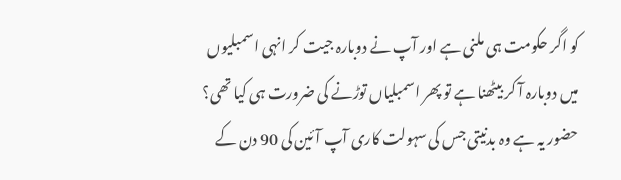کو اگر حکومت ہی ملنی ہے اور آپ نے دوبارہ جیت کر انہی اسمبلیوں میں دوبارہ آ کر بیٹھنا ہے تو پھر اسمبلیاں توڑنے کی ضرورت ہی کیا تھی؟
حضور یہ ہے وہ بدنیتی جس کی سہولت کاری آپ آئین کی 90 دن کے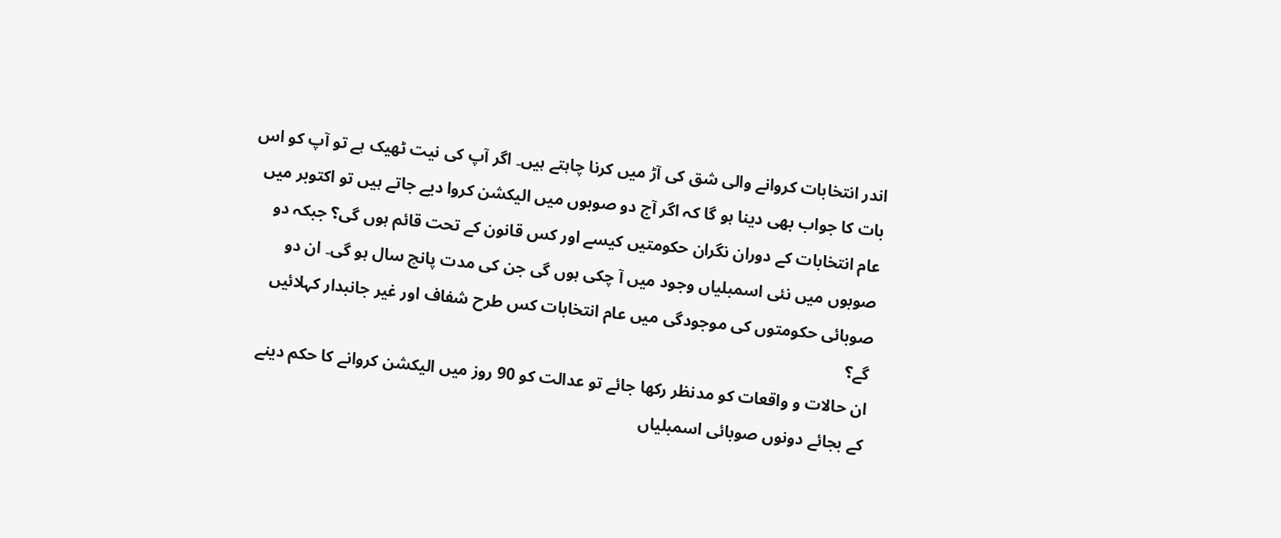اندر انتخابات کروانے والی شق کی آڑ میں کرنا چاہتے ہیں۔ اگر آپ کی نیت ٹھیک ہے تو آپ کو اس بات کا جواب بھی دینا ہو گا کہ اگر آج دو صوبوں میں الیکشن کروا دیے جاتے ہیں تو اکتوبر میں عام انتخابات کے دوران نگران حکومتیں کیسے اور کس قانون کے تحت قائم ہوں گی؟ جبکہ دو صوبوں میں نئی اسمبلیاں وجود میں آ چکی ہوں گی جن کی مدت پانچ سال ہو گی۔ ان دو صوبائی حکومتوں کی موجودگی میں عام انتخابات کس طرح شفاف اور غیر جانبدار کہلائیں گے؟
ان حالات و واقعات کو مدنظر رکھا جائے تو عدالت کو 90 روز میں الیکشن کروانے کا حکم دینے کے بجائے دونوں صوبائی اسمبلیاں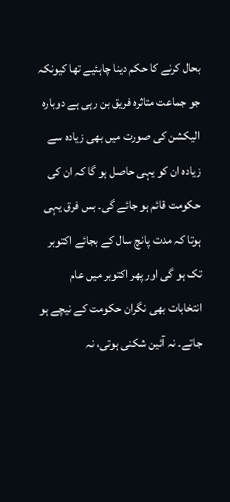بحال کرنے کا حکم دینا چاہئیے تھا کیونکہ جو جماعت متاثرہ فریق بن رہی ہے دوبارہ الیکشن کی صورت میں بھی زیادہ سے زیادہ ان کو یہی حاصل ہو گا کہ ان کی حکومت قائم ہو جائے گی۔ بس فرق یہی ہوتا کہ مدت پانچ سال کے بجائے اکتوبر تک ہو گی اور پھر اکتوبر میں عام انتخابات بھی نگران حکومت کے نیچے ہو جاتے۔ نہ آئین شکنی ہوتی، نہ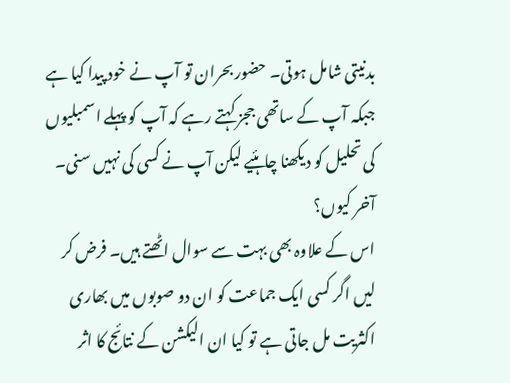بدنیتی شامل ہوتی۔ حضور بحران تو آپ نے خود پیدا کیا ہے جبکہ آپ کے ساتھی ججز کہتے رہے کہ آپ کو پہلے اسمبلیوں کی تحلیل کو دیکھنا چاہئیے لیکن آپ نے کسی کی نہیں سنی۔ آخر کیوں؟
اس کے علاوہ بھی بہت سے سوال اٹھتے ہیں۔ فرض کر لیں اگر کسی ایک جماعت کو ان دو صوبوں میں بھاری اکثریت مل جاتی ہے تو کیا ان الیکشن کے نتائج کا اثر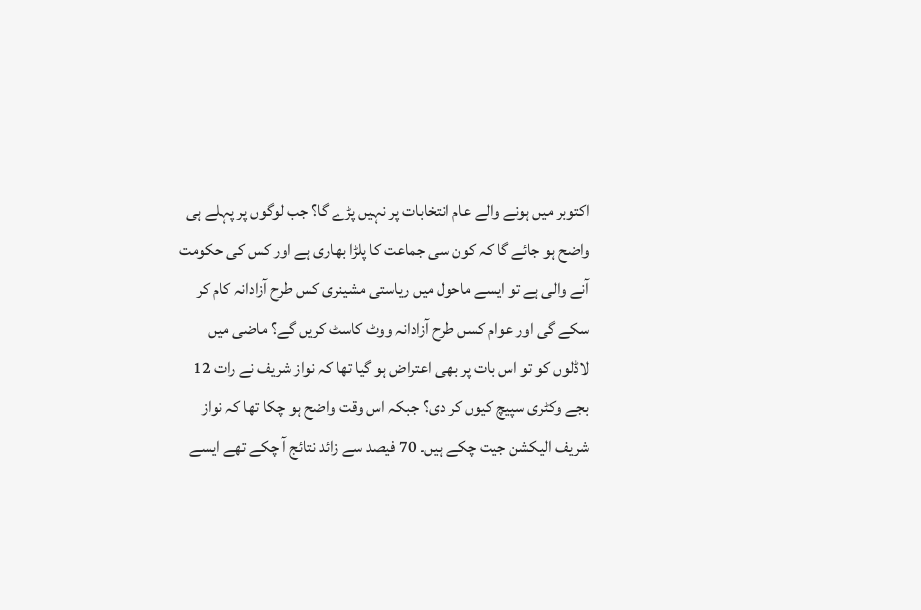اکتوبر میں ہونے والے عام انتخابات پر نہیں پڑے گا؟ جب لوگوں پر پہلے ہی واضح ہو جائے گا کہ کون سی جماعت کا پلڑا بھاری ہے اور کس کی حکومت آنے والی ہے تو ایسے ماحول میں ریاستی مشینری کس طرح آزادانہ کام کر سکے گی اور عوام کسں طرح آزادانہ ووٹ کاسٹ کریں گے؟ ماضی میں لاڈلوں کو تو اس بات پر بھی اعتراض ہو گیا تھا کہ نواز شریف نے رات 12 بجے وکٹری سپیچ کیوں کر دی؟ جبکہ اس وقت واضح ہو چکا تھا کہ نواز شریف الیکشن جیت چکے ہیں۔ 70 فیصد سے زائد نتائج آ چکے تھے ایسے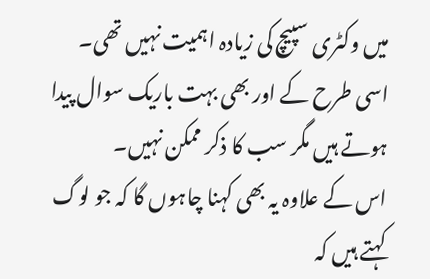میں وکٹری سپیچ کی زیادہ اہمیت نہیں تھی۔ اسی طرح کے اور بھی بہت باریک سوال پیدا ہوتے ہیں مگر سب کا ذکر ممکن نہیں۔
اس کے علاوہ یہ بھی کہنا چاہوں گا کہ جو لوگ کہتے ہیں کہ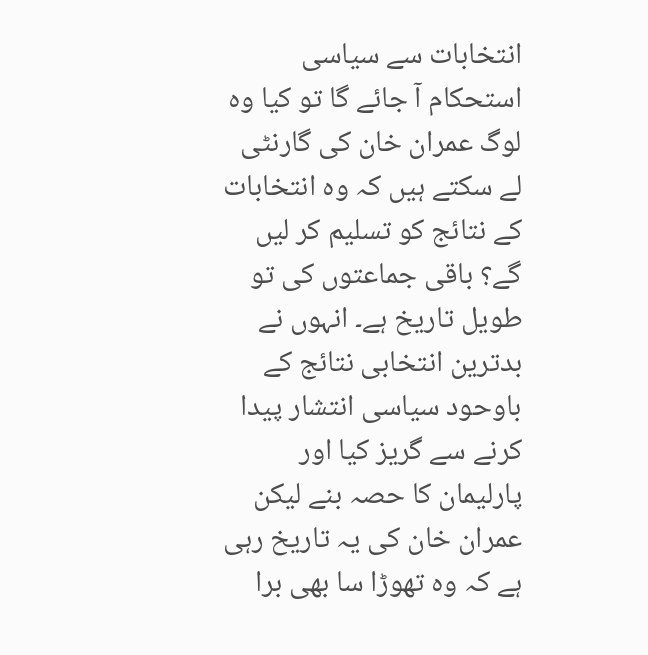انتخابات سے سیاسی استحکام آ جائے گا تو کیا وہ لوگ عمران خان کی گارنٹی لے سکتے ہیں کہ وہ انتخابات کے نتائج کو تسلیم کر لیں گے؟ باقی جماعتوں کی تو طویل تاریخ ہے۔ انہوں نے بدترین انتخابی نتائج کے باوحود سیاسی انتشار پیدا کرنے سے گریز کیا اور پارلیمان کا حصہ بنے لیکن عمران خان کی یہ تاریخ رہی ہے کہ وہ تھوڑا سا بھی برا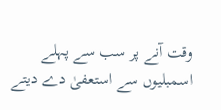وقت آنے پر سب سے پہلے اسمبلیوں سے استعفیٰ دے دیتے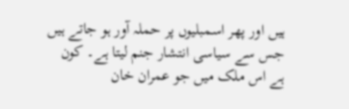ہیں اور پھر اسمبلیوں پر حملہ آور ہو جاتے ہیں جس سے سیاسی انتشار جنم لیتا ہے۔ کون ہے اس ملک میں جو عمران خان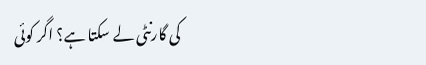کی گارنٹی لے سکتا ہے؟ اگر کوئی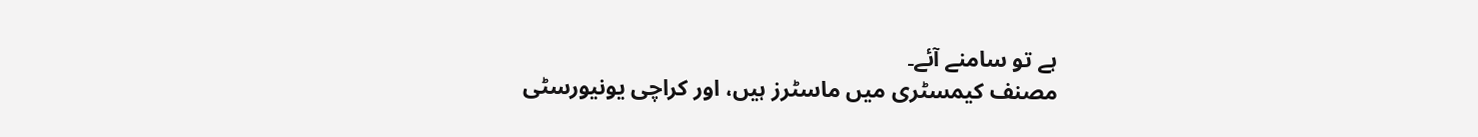ہے تو سامنے آئے۔
مصنف کیمسٹری میں ماسٹرز ہیں، اور کراچی یونیورسٹی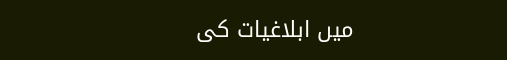میں ابلاغیات کی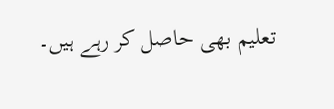تعلیم بھی حاصل کر رہے ہیں۔